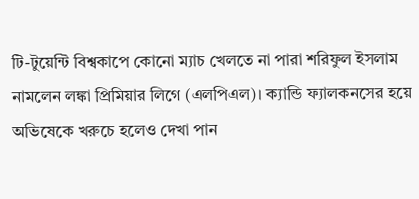টি-টুয়েন্টি বিশ্বকাপে কোনো ম্যাচ খেলতে না পারা শরিফুল ইসলাম নামলেন লঙ্কা প্রিমিয়ার লিগে (এলপিএল)। ক্যান্ডি ফ্যালকনসের হয়ে অভিষেকে খরুচে হলেও দেখা পান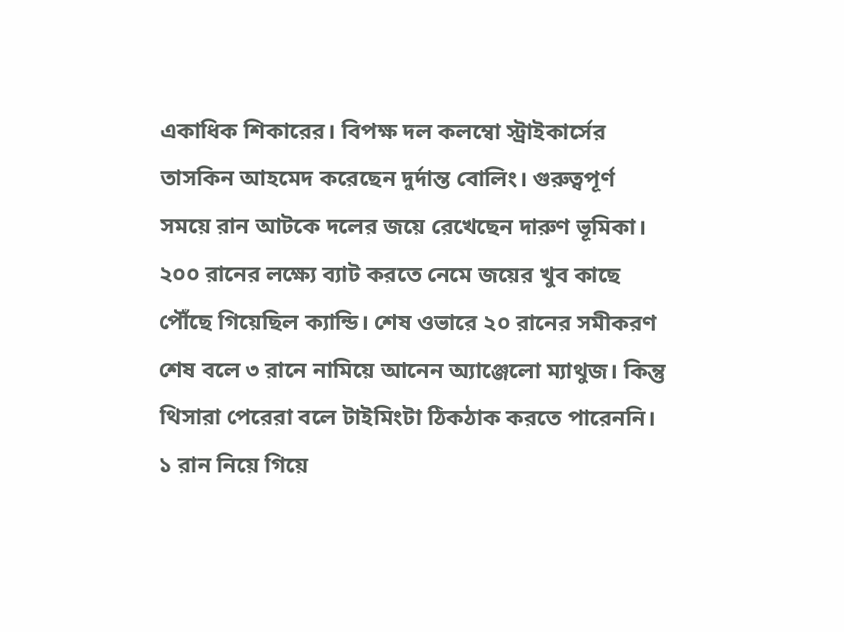একাধিক শিকারের। বিপক্ষ দল কলম্বো স্ট্রাইকার্সের তাসকিন আহমেদ করেছেন দুর্দান্ত বোলিং। গুরুত্বপূর্ণ সময়ে রান আটকে দলের জয়ে রেখেছেন দারুণ ভূমিকা।
২০০ রানের লক্ষ্যে ব্যাট করতে নেমে জয়ের খুব কাছে পৌঁছে গিয়েছিল ক্যান্ডি। শেষ ওভারে ২০ রানের সমীকরণ শেষ বলে ৩ রানে নামিয়ে আনেন অ্যাঞ্জেলো ম্যাথুজ। কিন্তু থিসারা পেরেরা বলে টাইমিংটা ঠিকঠাক করতে পারেননি। ১ রান নিয়ে গিয়ে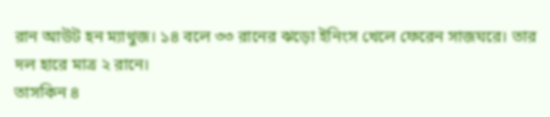রান আউট হন ম্যাথুজ। ১৪ বলে ৩৩ রানের ঝড়ো ইনিংস খেলে ফেরেন সাজঘরে। তার দল হারে মাত্র ২ রানে।
তাসকিন ৪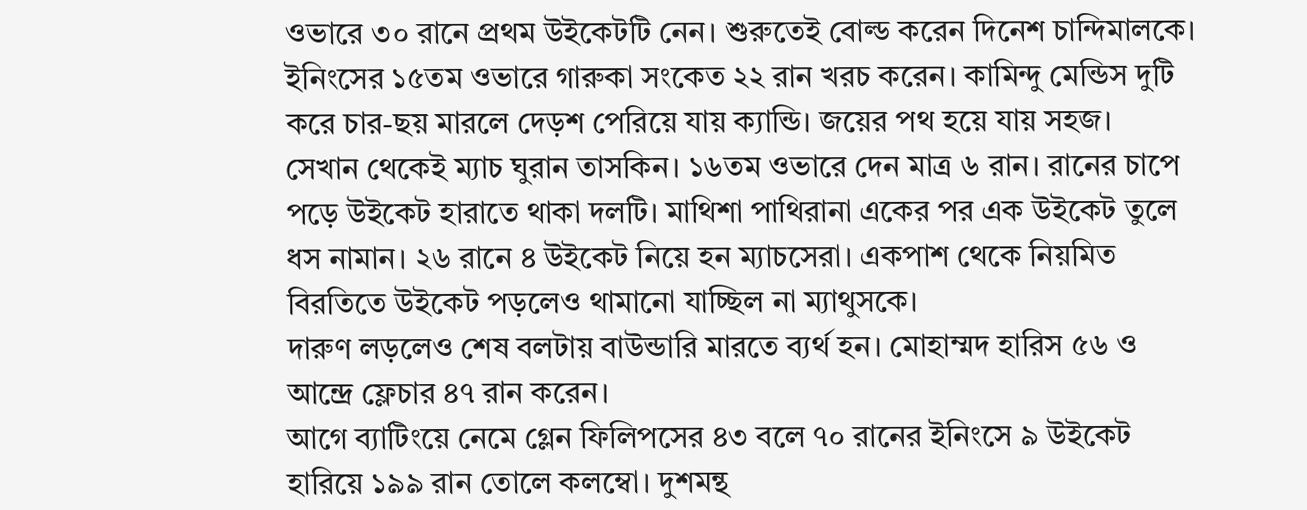ওভারে ৩০ রানে প্রথম উইকেটটি নেন। শুরুতেই বোল্ড করেন দিনেশ চান্দিমালকে। ইনিংসের ১৫তম ওভারে গারুকা সংকেত ২২ রান খরচ করেন। কামিন্দু মেন্ডিস দুটি করে চার-ছয় মারলে দেড়শ পেরিয়ে যায় ক্যান্ডি। জয়ের পথ হয়ে যায় সহজ।
সেখান থেকেই ম্যাচ ঘুরান তাসকিন। ১৬তম ওভারে দেন মাত্র ৬ রান। রানের চাপে পড়ে উইকেট হারাতে থাকা দলটি। মাথিশা পাথিরানা একের পর এক উইকেট তুলে ধস নামান। ২৬ রানে ৪ উইকেট নিয়ে হন ম্যাচসেরা। একপাশ থেকে নিয়মিত বিরতিতে উইকেট পড়লেও থামানো যাচ্ছিল না ম্যাথুসকে।
দারুণ লড়লেও শেষ বলটায় বাউন্ডারি মারতে ব্যর্থ হন। মোহাম্মদ হারিস ৫৬ ও আন্দ্রে ফ্লেচার ৪৭ রান করেন।
আগে ব্যাটিংয়ে নেমে গ্লেন ফিলিপসের ৪৩ বলে ৭০ রানের ইনিংসে ৯ উইকেট হারিয়ে ১৯৯ রান তোলে কলম্বো। দুশমন্থ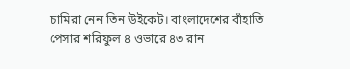চামিরা নেন তিন উইকেট। বাংলাদেশের বাঁহাতি পেসার শরিফুল ৪ ওভারে ৪৩ রান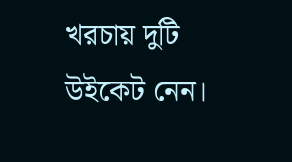খরচায় দুটি উইকেট নেন।